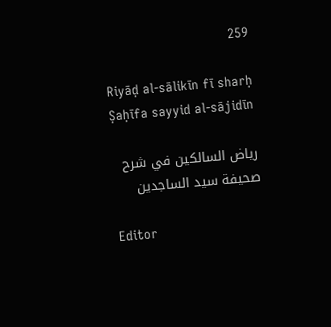259

Riyāḍ al-sālikīn fī sharḥ Ṣaḥīfa sayyid al-sājidīn

رياض السالكين في شرح صحيفة سيد الساجدين

Editor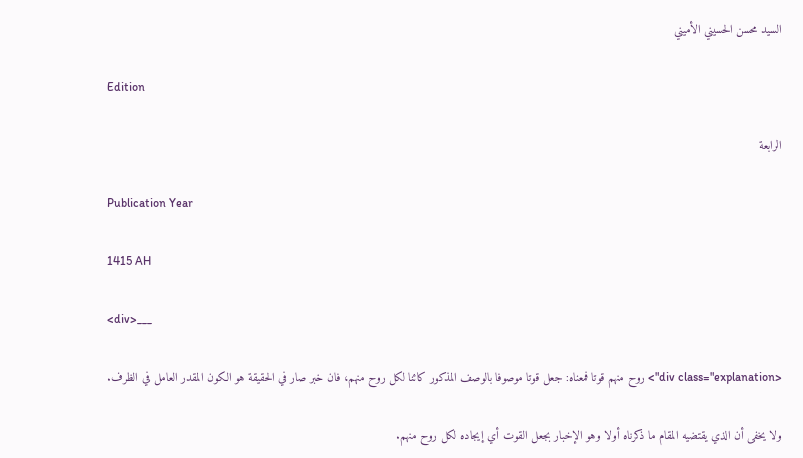السيد محسن الحسيني الأميني

Edition

الرابعة

Publication Year

1415 AH

<div>___

<div class="explanation"> روح منهم قوتا فمعناه: جعل قوتا موصوفا بالوصف المذكور كائنا لكل روح منهم، فان خبر صار في الحقيقة هو الكون المقدر العامل في الظرف.

ولا يخفى أن الذي يقتضيه المقام ما ذكرناه أولا وهو الإخبار بجعل القوت أي إيجاده لكل روح منهم.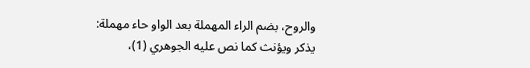والروح، بضم الراء المهملة بعد الواو حاء مهملة: يذكر ويؤنث كما نص عليه الجوهري (1)،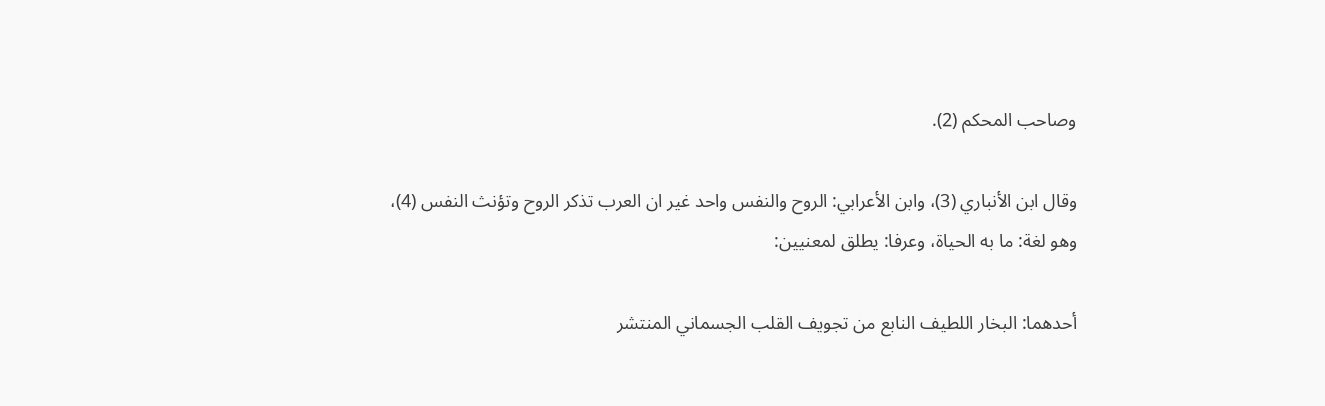وصاحب المحكم (2).

وقال ابن الأنباري (3)، وابن الأعرابي: الروح والنفس واحد غير ان العرب تذكر الروح وتؤنث النفس (4)، وهو لغة: ما به الحياة، وعرفا: يطلق لمعنيين:

أحدهما: البخار اللطيف النابع من تجويف القلب الجسماني المنتشر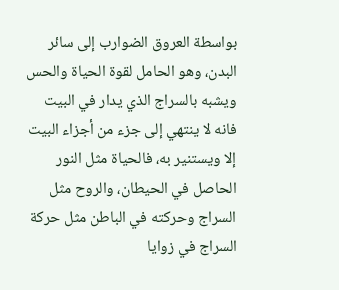بواسطة العروق الضوارب إلى سائر البدن، وهو الحامل لقوة الحياة والحس ويشبه بالسراج الذي يدار في البيت فانه لا ينتهي إلى جزء من أجزاء البيت إلا ويستنير به، فالحياة مثل النور الحاصل في الحيطان، والروح مثل السراج وحركته في الباطن مثل حركة السراج في زوايا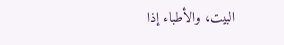البيت، والأطباء إذا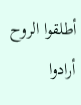أطلقوا الروح أرادوا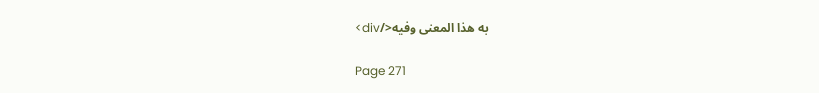به هذا المعنى وفيه</div>

Page 271